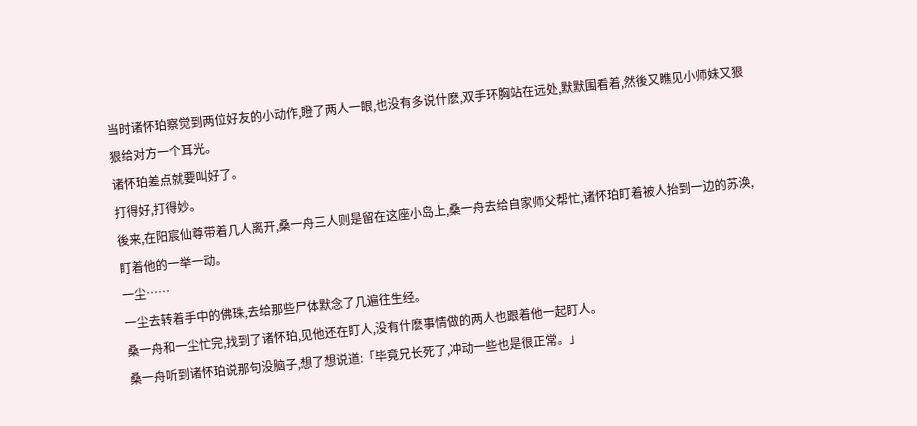当时诸怀珀察觉到两位好友的小动作,瞪了两人一眼,也没有多说什麽,双手环胸站在远处,默默围看着,然後又瞧见小师妹又狠狠给对方一个耳光。
诸怀珀差点就要叫好了。
打得好,打得妙。
後来,在阳宸仙尊带着几人离开,桑一舟三人则是留在这座小岛上,桑一舟去给自家师父帮忙,诸怀珀盯着被人抬到一边的苏涣,盯着他的一举一动。
一尘……
一尘去转着手中的佛珠,去给那些尸体默念了几遍往生经。
桑一舟和一尘忙完,找到了诸怀珀,见他还在盯人,没有什麽事情做的两人也跟着他一起盯人。
桑一舟听到诸怀珀说那句没脑子,想了想说道:「毕竟兄长死了,冲动一些也是很正常。」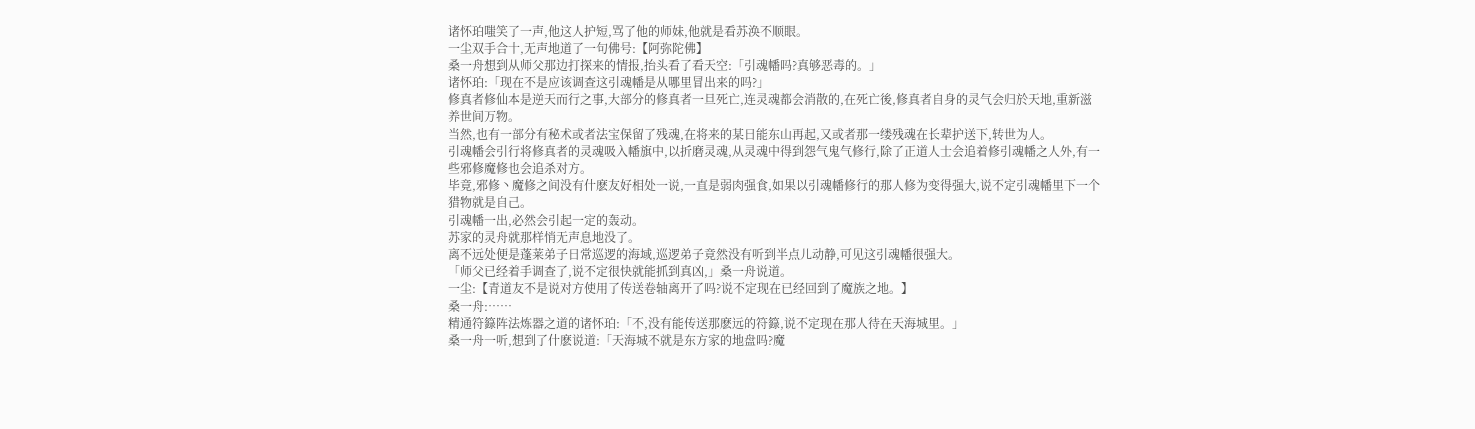诸怀珀嗤笑了一声,他这人护短,骂了他的师妹,他就是看苏涣不顺眼。
一尘双手合十,无声地道了一句佛号:【阿弥陀佛】
桑一舟想到从师父那边打探来的情报,抬头看了看天空:「引魂幡吗?真够恶毒的。」
诸怀珀:「现在不是应该调查这引魂幡是从哪里冒出来的吗?」
修真者修仙本是逆天而行之事,大部分的修真者一旦死亡,连灵魂都会消散的,在死亡後,修真者自身的灵气会归於天地,重新滋养世间万物。
当然,也有一部分有秘术或者法宝保留了残魂,在将来的某日能东山再起,又或者那一缕残魂在长辈护送下,转世为人。
引魂幡会引行将修真者的灵魂吸入幡旗中,以折磨灵魂,从灵魂中得到怨气鬼气修行,除了正道人士会追着修引魂幡之人外,有一些邪修魔修也会追杀对方。
毕竟,邪修丶魔修之间没有什麽友好相处一说,一直是弱肉强食,如果以引魂幡修行的那人修为变得强大,说不定引魂幡里下一个猎物就是自己。
引魂幡一出,必然会引起一定的轰动。
苏家的灵舟就那样悄无声息地没了。
离不远处便是蓬莱弟子日常巡逻的海域,巡逻弟子竟然没有听到半点儿动静,可见这引魂幡很强大。
「师父已经着手调查了,说不定很快就能抓到真凶,」桑一舟说道。
一尘:【青道友不是说对方使用了传送卷轴离开了吗?说不定现在已经回到了魔族之地。】
桑一舟:……
精通符籙阵法炼器之道的诸怀珀:「不,没有能传送那麽远的符籙,说不定现在那人待在天海城里。」
桑一舟一听,想到了什麽说道:「天海城不就是东方家的地盘吗?魔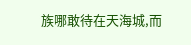族哪敢待在天海城,而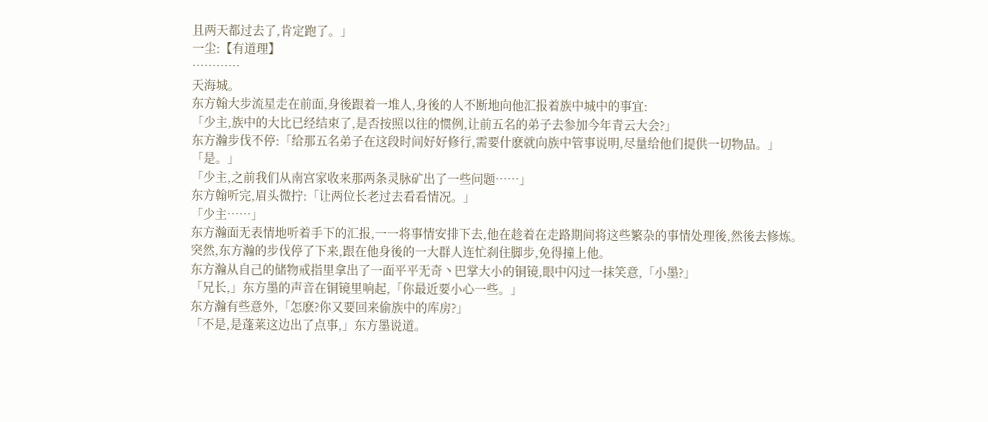且两天都过去了,肯定跑了。」
一尘:【有道理】
…………
天海城。
东方翰大步流星走在前面,身後跟着一堆人,身後的人不断地向他汇报着族中城中的事宜:
「少主,族中的大比已经结束了,是否按照以往的惯例,让前五名的弟子去参加今年青云大会?」
东方瀚步伐不停:「给那五名弟子在这段时间好好修行,需要什麽就向族中管事说明,尽量给他们提供一切物品。」
「是。」
「少主,之前我们从南宫家收来那两条灵脉矿出了一些问题……」
东方翰听完,眉头微拧:「让两位长老过去看看情况。」
「少主……」
东方瀚面无表情地听着手下的汇报,一一将事情安排下去,他在趁着在走路期间将这些繁杂的事情处理後,然後去修炼。
突然,东方瀚的步伐停了下来,跟在他身後的一大群人连忙刹住脚步,免得撞上他。
东方瀚从自己的储物戒指里拿出了一面平平无奇丶巴掌大小的铜镜,眼中闪过一抹笑意,「小墨?」
「兄长,」东方墨的声音在铜镜里响起,「你最近要小心一些。」
东方瀚有些意外,「怎麽?你又要回来偷族中的库房?」
「不是,是蓬莱这边出了点事,」东方墨说道。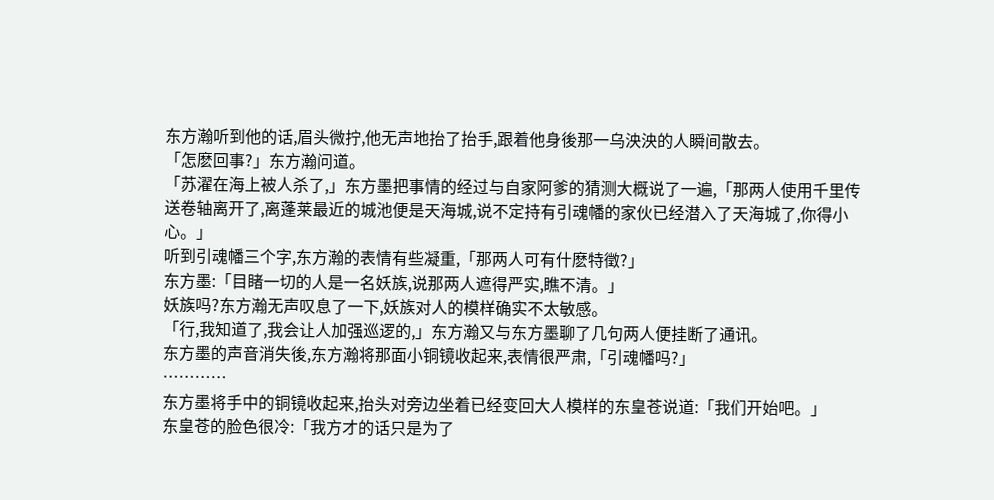东方瀚听到他的话,眉头微拧,他无声地抬了抬手,跟着他身後那一乌泱泱的人瞬间散去。
「怎麽回事?」东方瀚问道。
「苏濯在海上被人杀了,」东方墨把事情的经过与自家阿爹的猜测大概说了一遍,「那两人使用千里传送卷轴离开了,离蓬莱最近的城池便是天海城,说不定持有引魂幡的家伙已经潜入了天海城了,你得小心。」
听到引魂幡三个字,东方瀚的表情有些凝重,「那两人可有什麽特徵?」
东方墨:「目睹一切的人是一名妖族,说那两人遮得严实,瞧不清。」
妖族吗?东方瀚无声叹息了一下,妖族对人的模样确实不太敏感。
「行,我知道了,我会让人加强巡逻的,」东方瀚又与东方墨聊了几句两人便挂断了通讯。
东方墨的声音消失後,东方瀚将那面小铜镜收起来,表情很严肃,「引魂幡吗?」
…………
东方墨将手中的铜镜收起来,抬头对旁边坐着已经变回大人模样的东皇苍说道:「我们开始吧。」
东皇苍的脸色很冷:「我方才的话只是为了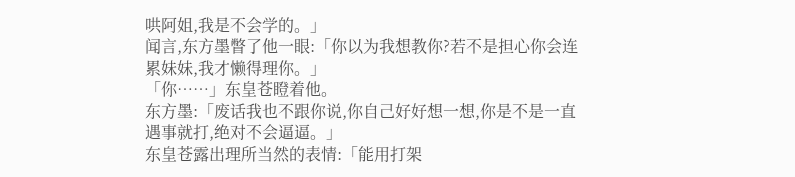哄阿姐,我是不会学的。」
闻言,东方墨瞥了他一眼:「你以为我想教你?若不是担心你会连累妹妹,我才懒得理你。」
「你……」东皇苍瞪着他。
东方墨:「废话我也不跟你说,你自己好好想一想,你是不是一直遇事就打,绝对不会逼逼。」
东皇苍露出理所当然的表情:「能用打架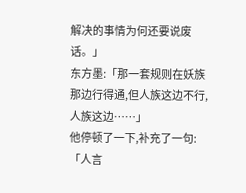解决的事情为何还要说废话。」
东方墨:「那一套规则在妖族那边行得通,但人族这边不行,人族这边……」
他停顿了一下,补充了一句:「人言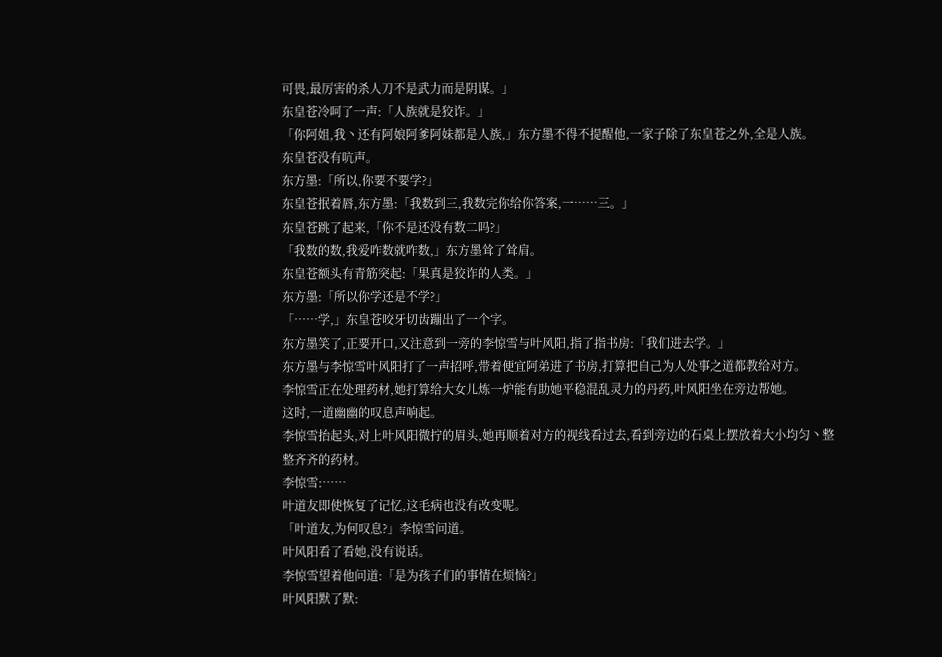可畏,最厉害的杀人刀不是武力而是阴谋。」
东皇苍冷呵了一声:「人族就是狡诈。」
「你阿姐,我丶还有阿娘阿爹阿妹都是人族,」东方墨不得不提醒他,一家子除了东皇苍之外,全是人族。
东皇苍没有吭声。
东方墨:「所以,你要不要学?」
东皇苍抿着唇,东方墨:「我数到三,我数完你给你答案,一……三。」
东皇苍跳了起来,「你不是还没有数二吗?」
「我数的数,我爱咋数就咋数,」东方墨耸了耸肩。
东皇苍额头有青筋突起:「果真是狡诈的人类。」
东方墨:「所以你学还是不学?」
「……学,」东皇苍咬牙切齿蹦出了一个字。
东方墨笑了,正要开口,又注意到一旁的李惊雪与叶风阳,指了指书房:「我们进去学。」
东方墨与李惊雪叶风阳打了一声招呼,带着便宜阿弟进了书房,打算把自己为人处事之道都教给对方。
李惊雪正在处理药材,她打算给大女儿炼一炉能有助她平稳混乱灵力的丹药,叶风阳坐在旁边帮她。
这时,一道幽幽的叹息声响起。
李惊雪抬起头,对上叶风阳微拧的眉头,她再顺着对方的视线看过去,看到旁边的石桌上摆放着大小均匀丶整整齐齐的药材。
李惊雪:……
叶道友即使恢复了记忆,这毛病也没有改变呢。
「叶道友,为何叹息?」李惊雪问道。
叶风阳看了看她,没有说话。
李惊雪望着他问道:「是为孩子们的事情在烦恼?」
叶风阳默了默: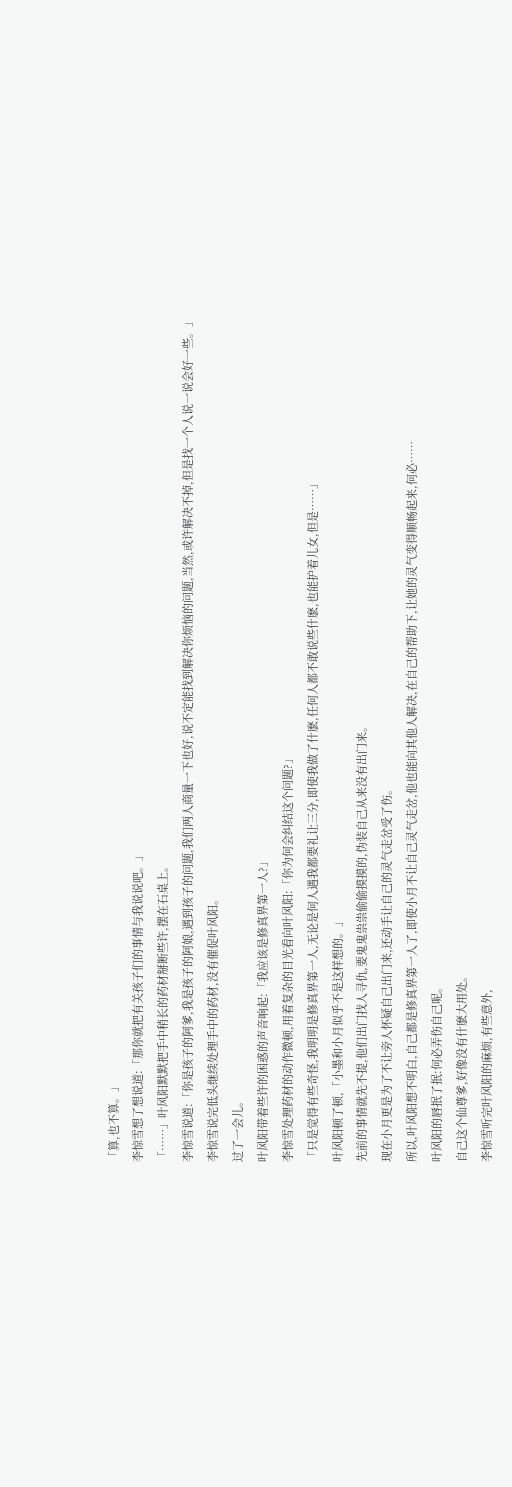「算,也不算。」
李惊雪想了想说道:「那你就把有关孩子们的事情与我说说吧。」
「……」叶风阳默默把手中稍长的药材掰断些许,摆在石桌上。
李惊雪说道:「你是孩子的阿爹,我是孩子的阿娘,遇到孩子的问题,我们两人商量一下也好,说不定能找到解决你烦恼的问题,当然,或许解决不掉,但是找一个人说一说会好一些。」
李惊雪说完低头继续处理手中的药材,没有催促叶风阳。
过了一会儿。
叶风阳带着些许的困惑的声音响起:「我应该是修真界第一人?」
李惊雪处理药材的动作微顿,用着复杂的目光看向叶风阳:「你为何会纠结这个问题?」
「只是觉得有些奇怪,我明明是修真界第一人,无论是何人遇我都要礼让三分,即使我做了什麽,任何人都不敢说些什麽,也能护着儿女,但是……」
叶风阳顿了顿,「小墨和小月似乎不是这样想的。」
先前的事情就先不提,他们出门找人寻仇,要鬼鬼祟祟偷偷摸摸的,伪装自己从来没有出门来。
现在小月更是为了不让旁人怀疑自己出门来,还动手让自己的灵气走岔受了伤。
所以,叶风阳想不明白,自己都是修真界第一人了,即使小月不让自己灵气走岔,他也能向其他人解决,在自己的帮助下,让她的灵气变得顺畅起来,何必……
叶风阳的唇抿了抿:何必弄伤自己呢。
自己这个仙尊爹,好像没有什麽大用处。
李惊雪听完叶风阳的麻烦,有些意外,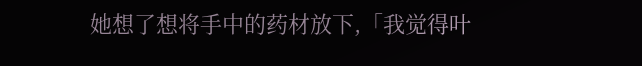她想了想将手中的药材放下,「我觉得叶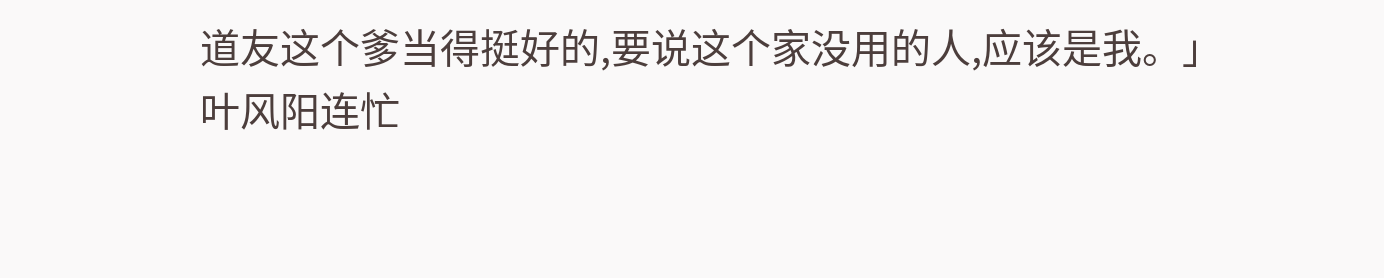道友这个爹当得挺好的,要说这个家没用的人,应该是我。」
叶风阳连忙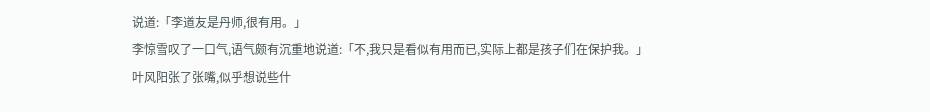说道:「李道友是丹师,很有用。」
李惊雪叹了一口气,语气颇有沉重地说道:「不,我只是看似有用而已,实际上都是孩子们在保护我。」
叶风阳张了张嘴,似乎想说些什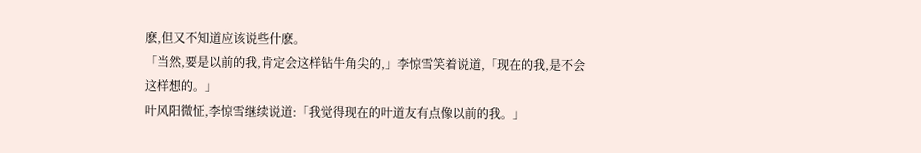麽,但又不知道应该说些什麽。
「当然,要是以前的我,肯定会这样钻牛角尖的,」李惊雪笑着说道,「现在的我,是不会这样想的。」
叶风阳微怔,李惊雪继续说道:「我觉得现在的叶道友有点像以前的我。」